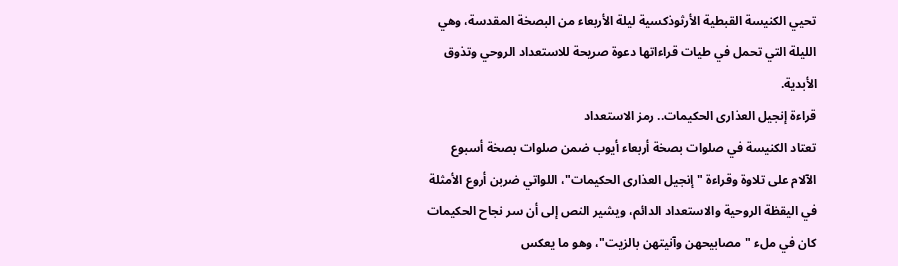تحيي الكنيسة القبطية الأرثوذكسية ليلة الأربعاء من البصخة المقدسة، وهي الليلة التي تحمل في طيات قراءاتها دعوة صريحة للاستعداد الروحي وتذوق الأبدية.
قراءة إنجيل العذارى الحكيمات.. رمز الاستعداد
تعتاد الكنيسة في صلوات بصخة أربعاء أيوب ضمن صلوات بصخة أسبوع الآلام على تلاوة وقراءة "إنجيل العذارى الحكيمات"، اللواتي ضربن أروع الأمثلة في اليقظة الروحية والاستعداد الدائم، ويشير النص إلى أن سر نجاح الحكيمات كان في ملء "مصابيحهن وآنيتهن بالزيت"، وهو ما يعكس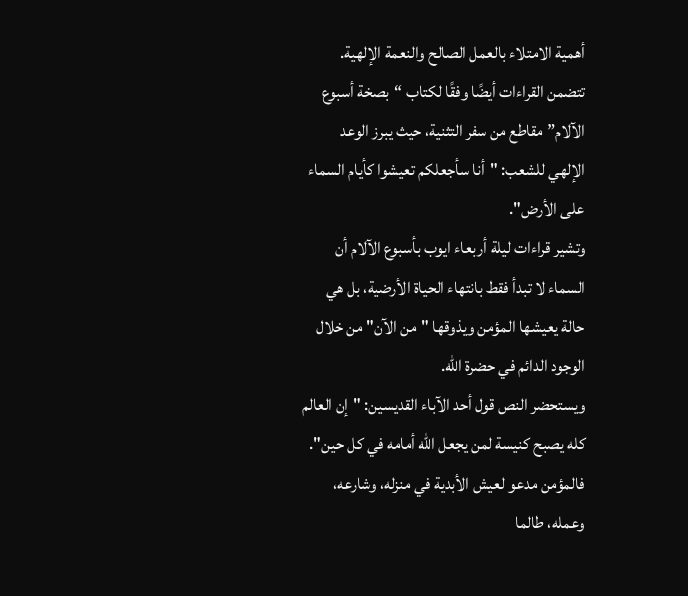أهمية الامتلاء بالعمل الصالح والنعمة الإلهية.
تتضمن القراءات أيضًا وفقًا لكتاب “بصخة أسبوع الآلام”مقاطع من سفر التثنية، حيث يبرز الوعد الإلهي للشعب: "أنا سأجعلكم تعيشوا كأيام السماء على الأرض".
وتشير قراءات ليلة أربعاء ايوب بأسبوع الآلام أن السماء لا تبدأ فقط بانتهاء الحياة الأرضية، بل هي حالة يعيشها المؤمن ويذوقها "من الآن" من خلال الوجود الدائم في حضرة الله.
ويستحضر النص قول أحد الآباء القديسين: "إن العالم كله يصبح كنيسة لمن يجعل الله أمامه في كل حين". فالمؤمن مدعو لعيش الأبدية في منزله، وشارعه، وعمله، طالما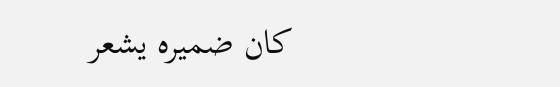كان ضميره يشعر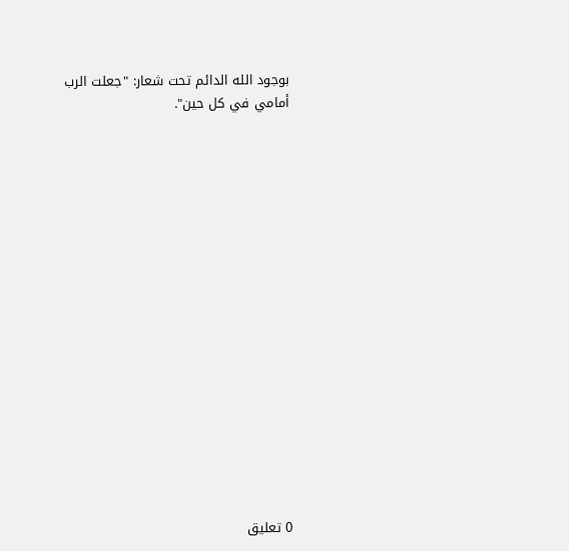بوجود الله الدائم تحت شعار: "جعلت الرب أمامي في كل حين".

















0 تعليق